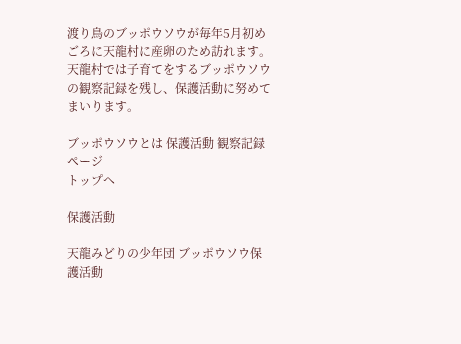渡り鳥のブッポウソウが毎年5月初めごろに天龍村に産卵のため訪れます。
天龍村では子育てをするブッポウソウの観察記録を残し、保護活動に努めてまいります。

ブッポウソウとは 保護活動 観察記録
ページ
トップへ

保護活動

天龍みどりの少年団 ブッポウソウ保護活動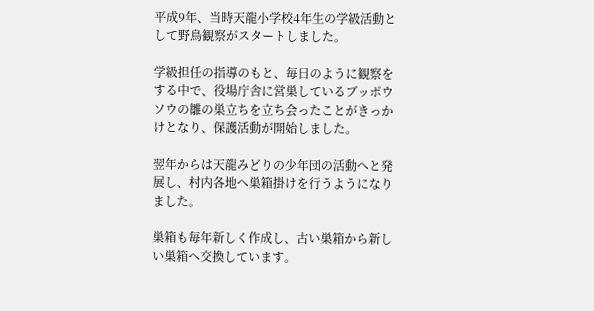平成9年、当時天龍小学校4年生の学級活動として野鳥観察がスタートしました。

学級担任の指導のもと、毎日のように観察をする中で、役場庁舎に営巣しているブッポウソウの雛の巣立ちを立ち会ったことがきっかけとなり、保護活動が開始しました。

翌年からは天龍みどりの少年団の活動へと発展し、村内各地へ巣箱掛けを行うようになりました。

巣箱も毎年新しく作成し、古い巣箱から新しい巣箱へ交換しています。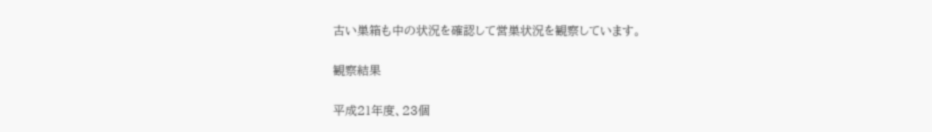古い巣箱も中の状況を確認して営巣状況を観察しています。

観察結果

平成21年度、23個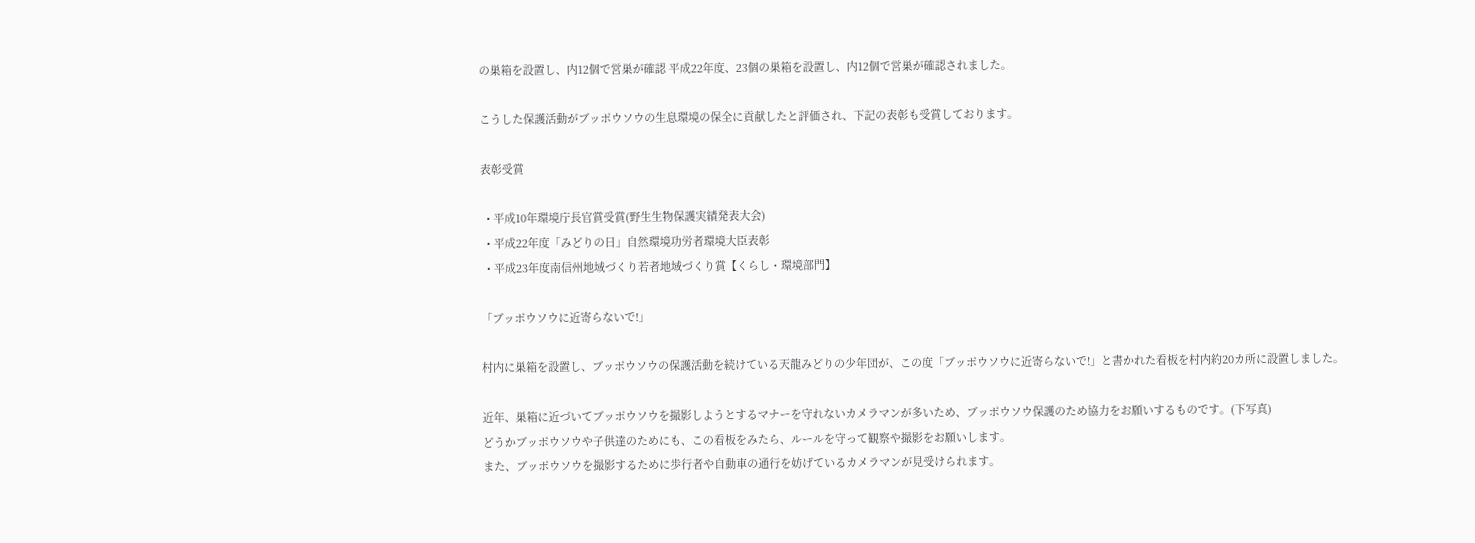の巣箱を設置し、内12個で営巣が確認 平成22年度、23個の巣箱を設置し、内12個で営巣が確認されました。

こうした保護活動がブッポウソウの生息環境の保全に貢献したと評価され、下記の表彰も受賞しております。

表彰受賞

  • 平成10年環境庁長官賞受賞(野生生物保護実績発表大会)
  • 平成22年度「みどりの日」自然環境功労者環境大臣表彰
  • 平成23年度南信州地域づくり若者地域づくり賞【くらし・環境部門】

「ブッポウソウに近寄らないで!」

村内に巣箱を設置し、ブッポウソウの保護活動を続けている天龍みどりの少年団が、この度「ブッポウソウに近寄らないで!」と書かれた看板を村内約20カ所に設置しました。

近年、巣箱に近づいてブッポウソウを撮影しようとするマナーを守れないカメラマンが多いため、ブッポウソウ保護のため協力をお願いするものです。(下写真)
どうかブッポウソウや子供達のためにも、この看板をみたら、ルールを守って観察や撮影をお願いします。
また、ブッポウソウを撮影するために歩行者や自動車の通行を妨げているカメラマンが見受けられます。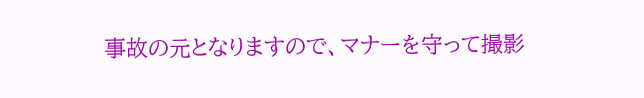事故の元となりますので、マナーを守って撮影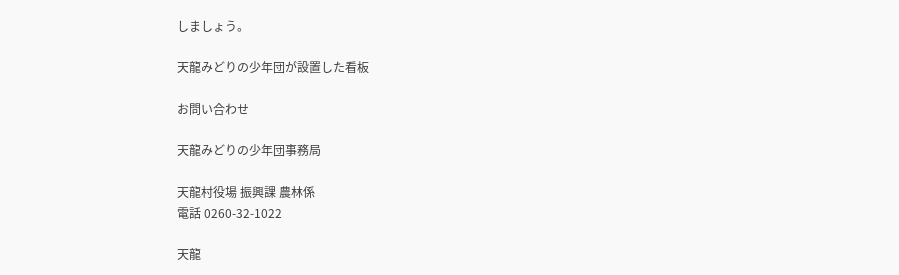しましょう。

天龍みどりの少年団が設置した看板

お問い合わせ

天龍みどりの少年団事務局

天龍村役場 振興課 農林係
電話 0260-32-1022

天龍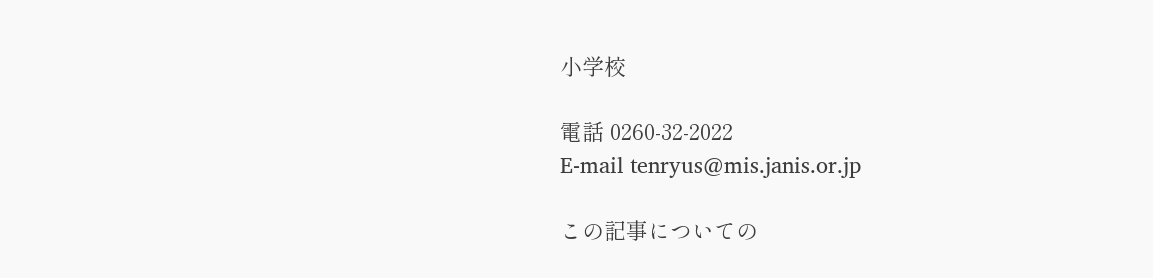小学校

電話 0260-32-2022
E-mail tenryus@mis.janis.or.jp

この記事についての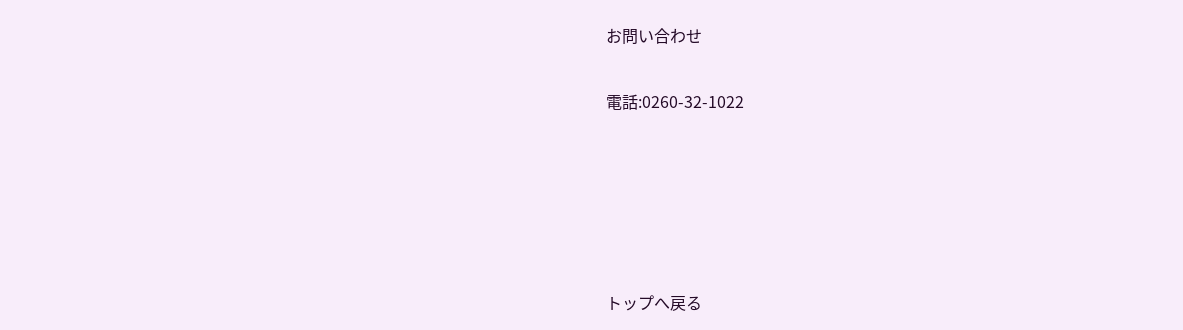お問い合わせ

電話:0260-32-1022





トップへ戻る